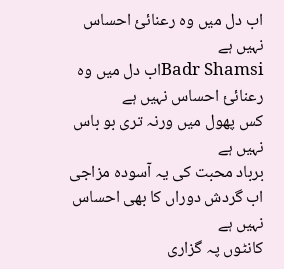اب دل میں وہ رعنائیٔ احساس نہیں ہے
Badr Shamsiاب دل میں وہ رعنائیٔ احساس نہیں ہے
کس پھول میں ورنہ تری بو باس نہیں ہے
برباد محبت کی یہ آسودہ مزاجی
اب گردش دوراں کا بھی احساس نہیں ہے
کانٹوں پہ گزاری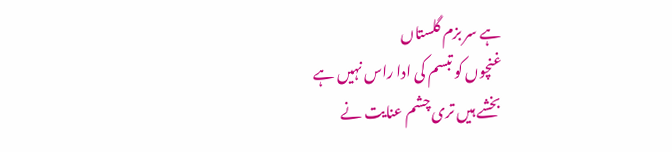ہے سر بزم گلستاں
غنچوں کو تبسم کی ادا راس نہیں ہے
بخشے ہیں تری چشم عنایت نے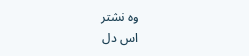وہ نشتر
اس دل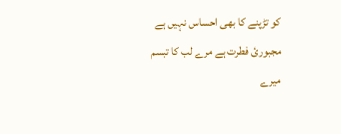کو تڑپنے کا بھی احساس نہیں ہے
مجبوریٔ فطرت ہے مرے لب کا تبسم
میرے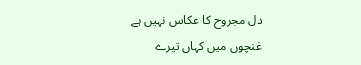دل مجروح کا عکاس نہیں ہے
غنچوں میں کہاں تیرے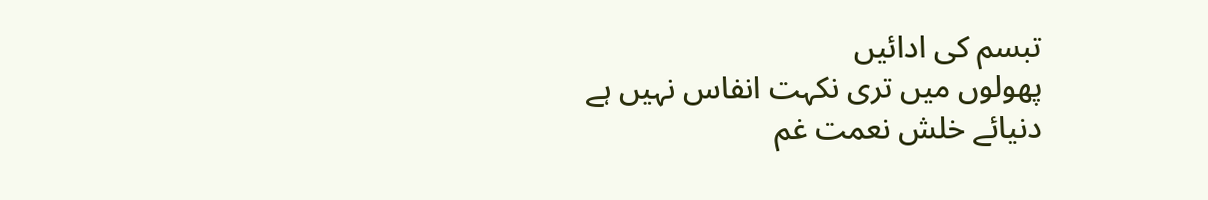تبسم کی ادائیں
پھولوں میں تری نکہت انفاس نہیں ہے
دنیائے خلش نعمت غم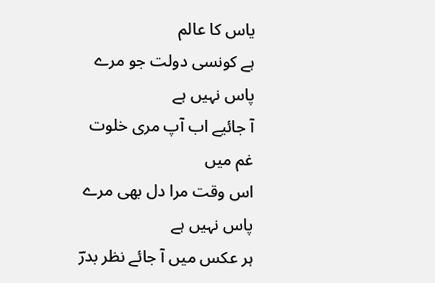یاس کا عالم
ہے کونسی دولت جو مرے پاس نہیں ہے
آ جائیے اب آپ مری خلوت غم میں
اس وقت مرا دل بھی مرے پاس نہیں ہے
ہر عکس میں آ جائے نظر بدرؔ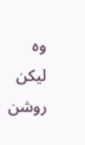وہ لیکن
روشن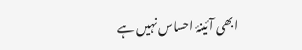ابھی آئینۂ احساس نہیں ہے